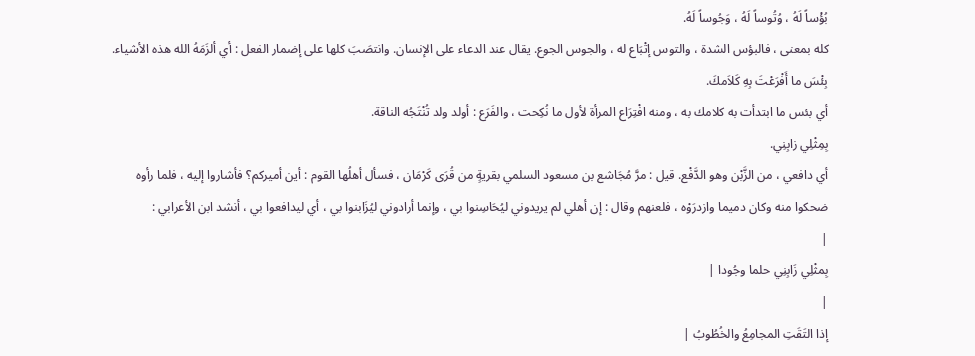بُؤْساً لَهُ ، وُتُوساً لَهُ ، وَجُوساً لَهُ.
كله بمعنى ، فالبؤس الشدة ، والتوس إتْبَاع له ، والجوس الجوع. يقال عند الدعاء على الإنسان. وانتصَبَ كلها على إضمار الفعل : أي ألزَمَهُ الله هذه الأشياء.
بِئْسَ ما أَفْرَعْتَ بِهِ كَلاَمكَ.
أي بئس ما ابتدأت به كلامك به ، ومنه افْتِرَاع المرأة لأول ما نُكِحت ، والفَرَع : أولد ولد تُنْتَجُه الناقة.
بِمِثْلِي زابِنِي.
أي دافعي ، من الزَّبْن وهو الدَّفْع. قيل : مرَّ مُجَاشع بن مسعود السلمي بقريةٍ من قُرَى كَرْمَان ، فسأل أهلُها القوم : أين أميركم؟ فأشاروا إليه ، فلما رأوه ضحكوا منه وكان دميما وازدرَوْه ، فلعنهم وقال : إن أهلي لم يريدوني ليُحَاسِنوا بي ، وإنما أرادوني ليُزَابنوا بي ، أي ليدافعوا بي ، أنشد ابن الأعرابي :
|
بِمثْلِي زَابِنِي حلما وجُودا |
|
إذا التَقَتِ المجامِعُ والخُطُوبُ |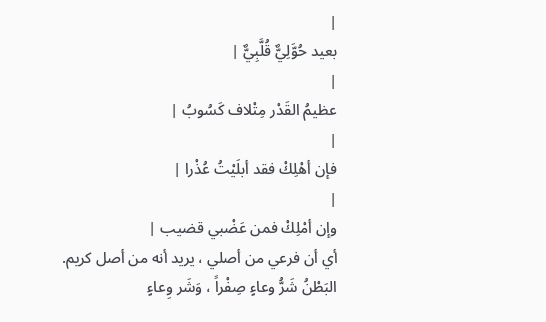|
بعيد حُوَّلِيٌّ قُلَّبِيٌّ |
|
عظيمُ القَدْر مِتْلاف كَسُوبُ |
|
فإن أهْلِكْ فقد أبلَيْتُ عُذْرا |
|
وإن أمْلِكْ فمن عَضْبي قضيب |
أي أن فرعي من أصلي ، يريد أنه من أصل كريم.
البَطْنُ شَرُّ وعاءٍ صِفْراً ، وَشَر وِعاءٍ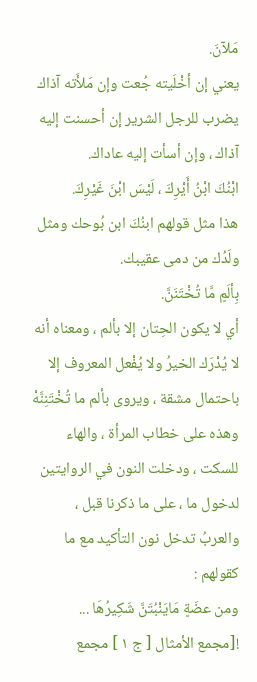مَلآنَ.
يعني إن أخْلَيته جُعت وإن مَلأَته آذاك يضرب للرجل الشرير إن أحسنت إليه آذاك ، وإن أسأت إليه عاداك.
ابْنُكَ ابْنُ أَيْرِكَ ، لَيْسَ ابْنَ غَيْرِكَ.
هذا مثل قولهم ابنُكَ ابن بُوحك ومثل ولَدُك من دمى عقيبك.
بِألَمٍ مَّا تُخْتَنَنَّ.
أي لا يكون الحِتان إلا بألم ، ومعناه أنه لا يُدْرَك الخيرُ ولا يُفْعل المعروف إلا باحتمال مشقة ، ويروى بألم ما تُخْتَنِنَّهْ وهذه على خطاب المرأة ، والهاء للسكت ، ودخلت النون في الروايتين لدخول ما ، على ما ذكرنا قبل ، والعربُ تدخل نون التأكيد مع ما كقولهم :
ومن عضَةٍ مَايَنْبُتَنَّ شَكِيرُهَا ...
![مجمع الأمثال [ ج ١ ] مجمع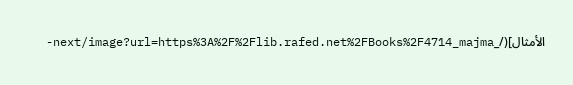الأمثال](/_next/image?url=https%3A%2F%2Flib.rafed.net%2FBooks%2F4714_majma-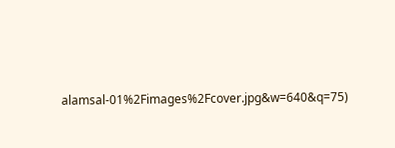alamsal-01%2Fimages%2Fcover.jpg&w=640&q=75)